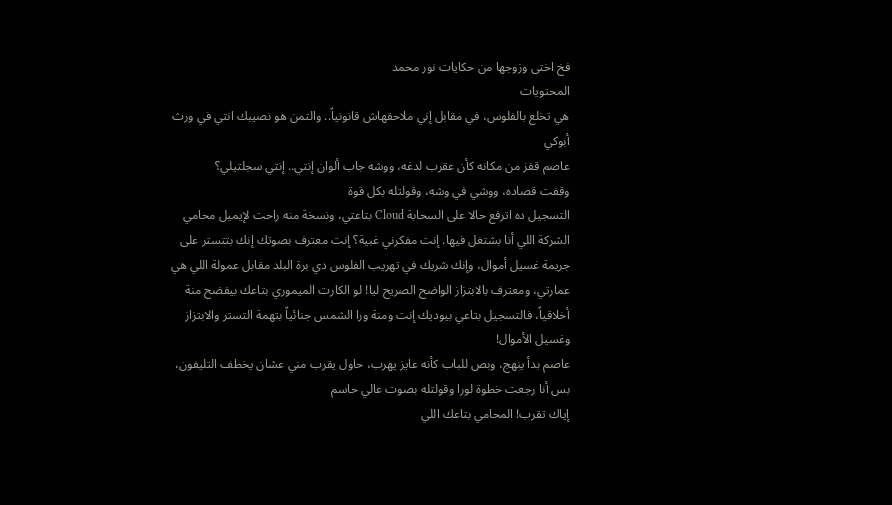فخ اختی وزوجها من حکایات نور محمد
المحتويات
هي تخلع بالفلوس، في مقابل إني ملاحقهاش قانونياً.. والتمن هو نصيبك انتي في ورث أبوكي
عاصم قفز من مكانه كأن عقرب لدغه، ووشه جاب ألوان إنتي.. إنتي سجلتيلي؟
وقفت قصاده، ووشي في وشه، وقولتله بكل قوة
التسجيل ده اترفع حالا على السحابة Cloud بتاعتي، ونسخة منه راحت لإيميل محامي الشركة اللي أنا بشتغل فيها. إنت مفكرني غبية؟ إنت معترف بصوتك إنك بتتستر على جريمة غسيل أموال، وإنك شريك في تهريب الفلوس دي برة البلد مقابل عمولة اللي هي عمارتي، ومعترف بالابتزاز الواضح الصريح ليا! لو الكارت الميموري بتاعك بيفضح منة أخلاقياً، فالتسجيل بتاعي بيوديك إنت ومنة ورا الشمس جنائياً بتهمة التستر والابتزاز وغسيل الأموال!
عاصم بدأ ينهج، وبص للباب كأنه عايز يهرب، حاول يقرب مني عشان يخطف التليفون، بس أنا رجعت خطوة لورا وقولتله بصوت عالي حاسم
إياك تقرب! المحامي بتاعك اللي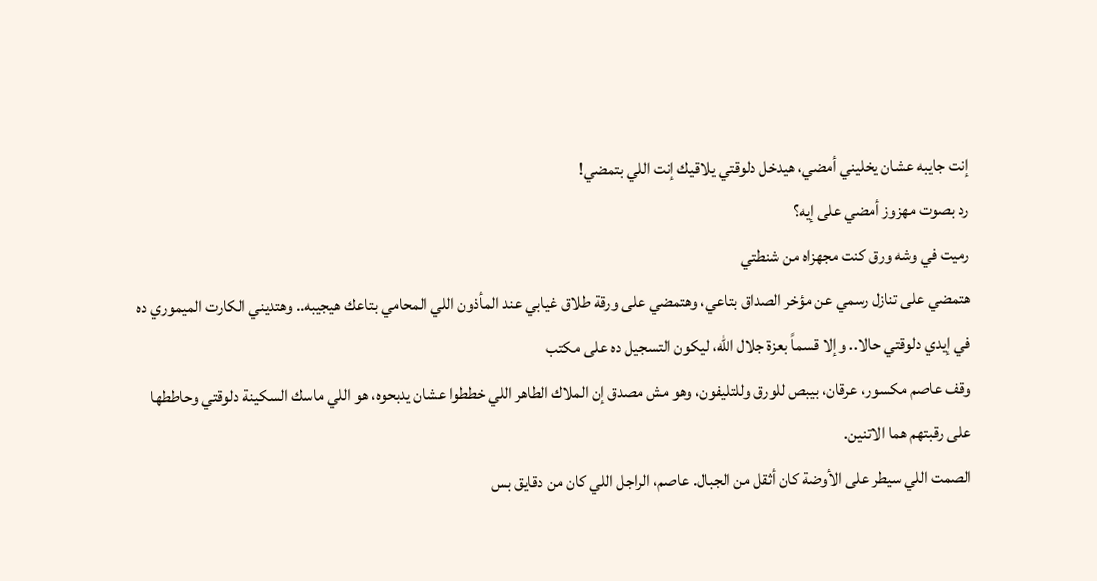إنت جايبه عشان يخليني أمضي، هيدخل دلوقتي يلاقيك إنت اللي بتمضي!
رد بصوت مهزوز أمضي على إيه؟
رميت في وشه ورق كنت مجهزاه من شنطتي
هتمضي على تنازل رسمي عن مؤخر الصداق بتاعي، وهتمضي على ورقة طلاق غيابي عند المأذون اللي المحامي بتاعك هيجيبه.. وهتديني الكارت الميموري ده في إيدي دلوقتي حالا.. وإلا قسماً بعزة جلال الله، ليكون التسجيل ده على مكتب
وقف عاصم مكسور، عرقان، بيبص للورق وللتليفون، وهو مش مصدق إن الملاك الطاهر اللي خططوا عشان يدبحوه، هو اللي ماسك السكينة دلوقتي وحاططها على رقبتهم هما الاتنين.
الصمت اللي سيطر على الأوضة كان أثقل من الجبال. عاصم، الراجل اللي كان من دقايق بس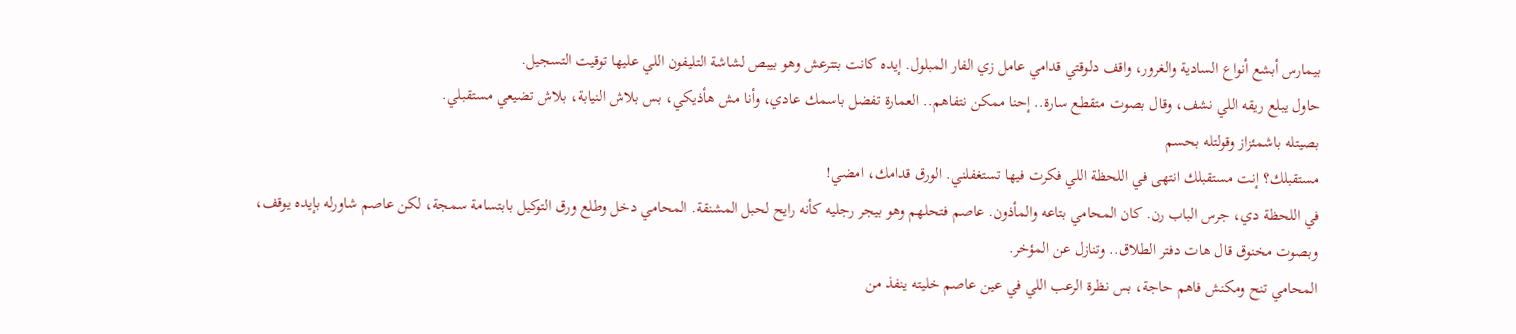بيمارس أبشع أنواع السادية والغرور، واقف دلوقتي قدامي عامل زي الفار المبلول. إيده كانت بتترعش وهو بيبص لشاشة التليفون اللي عليها توقيت التسجيل.
حاول يبلع ريقه اللي نشف، وقال بصوت متقطع سارة.. إحنا ممكن نتفاهم.. العمارة تفضل باسمك عادي، وأنا مش هأذيكي، بس بلاش النيابة، بلاش تضيعي مستقبلي.
بصيتله باشمئزاز وقولتله بحسم
مستقبلك؟ إنت مستقبلك انتهى في اللحظة اللي فكرت فيها تستغفلني. الورق قدامك، امضي!
في اللحظة دي، جرس الباب رن. كان المحامي بتاعه والمأذون. عاصم فتحلهم وهو بيجر رجليه كأنه رايح لحبل المشنقة. المحامي دخل وطلع ورق التوكيل بابتسامة سمجة، لكن عاصم شاورله بإيده يوقف، وبصوت مخنوق قال هات دفتر الطلاق.. وتنازل عن المؤخر.
المحامي تنح ومكنش فاهم حاجة، بس نظرة الرعب اللي في عين عاصم خليته ينفذ من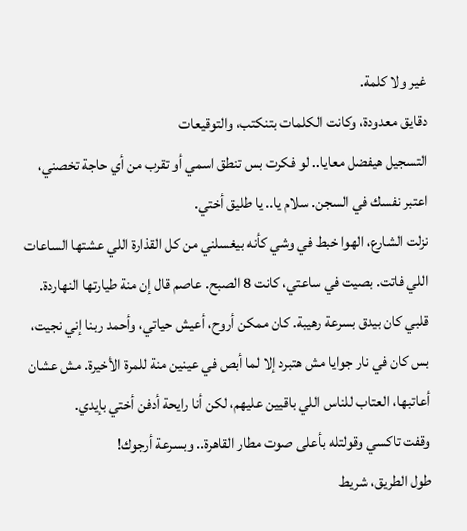غير ولا كلمة.
دقايق معدودة، وكانت الكلمات بتنكتب، والتوقيعات
التسجيل هيفضل معايا.. لو فكرت بس تنطق اسمي أو تقرب من أي حاجة تخصني، اعتبر نفسك في السجن. سلام يا.. يا طليق أختي.
نزلت الشارع، الهوا خبط في وشي كأنه بيغسلني من كل القذارة اللي عشتها الساعات اللي فاتت. بصيت في ساعتي، كانت 8 الصبح. عاصم قال إن منة طيارتها النهاردة.
قلبي كان بيدق بسرعة رهيبة. كان ممكن أروح، أعيش حياتي، وأحمد ربنا إني نجيت، بس كان في نار جوايا مش هتبرد إلا لما أبص في عينين منة للمرة الأخيرة. مش عشان أعاتبها، العتاب للناس اللي باقيين عليهم، لكن أنا رايحة أدفن أختي بإيدي.
وقفت تاكسي وقولتله بأعلى صوت مطار القاهرة.. وبسرعة أرجوك!
طول الطريق، شريط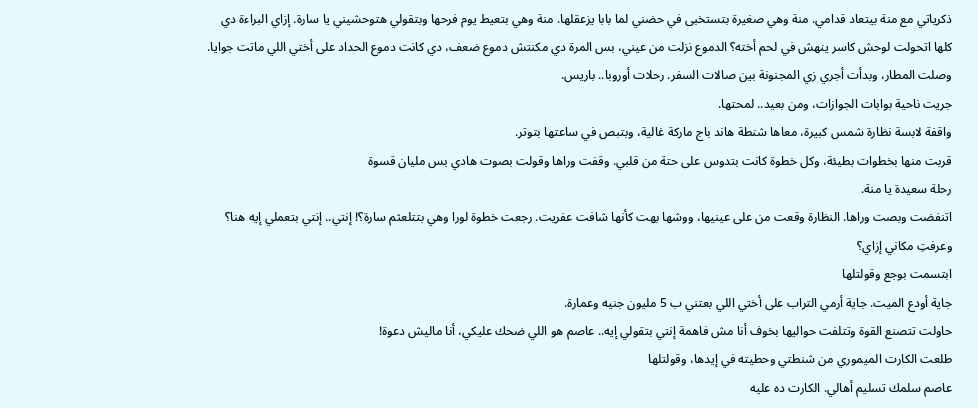ذكرياتي مع منة بيتعاد قدامي. منة وهي صغيرة بتستخبى في حضني لما بابا يزعقلها. منة وهي بتعيط يوم فرحها وبتقولي هتوحشيني يا سارة. إزاي البراءة دي كلها اتحولت لوحش كاسر ينهش في لحم أخته؟ الدموع نزلت من عيني، بس المرة دي مكنتش دموع ضعف، دي كانت دموع الحداد على أختي اللي ماتت جوايا.
وصلت المطار، وبدأت أجري زي المجنونة بين صالات السفر. رحلات أوروبا.. باريس.
جريت ناحية بوابات الجوازات، ومن بعيد.. لمحتها.
واقفة لابسة نظارة شمس كبيرة، معاها شنطة هاند باج ماركة غالية، وبتبص في ساعتها بتوتر.
قربت منها بخطوات بطيئة، وكل خطوة كانت بتدوس على حتة من قلبي. وقفت وراها وقولت بصوت هادي بس مليان قسوة
رحلة سعيدة يا منة.
اتنفضت وبصت وراها. النظارة وقعت من على عينيها، ووشها بهت كأنها شافت عفريت. رجعت خطوة لورا وهي بتتلعثم سارة؟! إنتي.. إنتي بتعملي إيه هنا؟ وعرفتِ مكاني إزاي؟
ابتسمت بوجع وقولتلها
جاية أودع الميت. جاية أرمي التراب على أختي اللي بعتني ب 5 مليون جنيه وعمارة.
حاولت تتصنع القوة وتتلفت حواليها بخوف أنا مش فاهمة إنتي بتقولي إيه.. عاصم هو اللي ضحك عليكي، أنا ماليش دعوة!
طلعت الكارت الميموري من شنطتي وحطيته في إيدها، وقولتلها
عاصم سلمك تسليم أهالي. الكارت ده عليه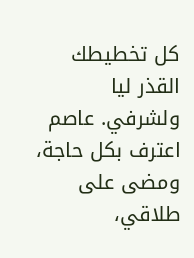كل تخطيطك القذر ليا ولشرفي. عاصم اعترف بكل حاجة، ومضى على طلاقي،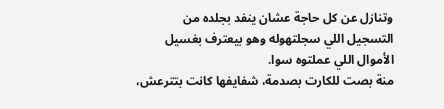وتنازل عن كل حاجة عشان ينفد بجلده من التسجيل اللي سجلتهوله وهو بيعترف بغسيل الأموال اللي عملتوه سوا.
منة بصت للكارت بصدمة، شفايفها كانت بتترعش،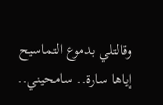وقالتلي بدموع التماسيح إياها سارة.. سامحيني..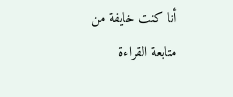أنا كنت خايفة من
متابعة القراءة